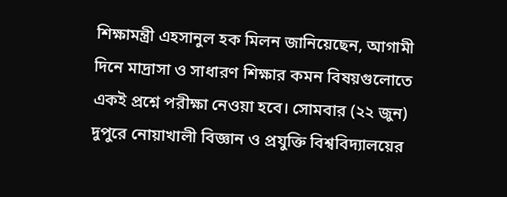শিক্ষামন্ত্রী এহসানুল হক মিলন জানিয়েছেন, আগামী দিনে মাদ্রাসা ও সাধারণ শিক্ষার কমন বিষয়গুলোতে একই প্রশ্নে পরীক্ষা নেওয়া হবে। সোমবার (২২ জুন) দুপুরে নোয়াখালী বিজ্ঞান ও প্রযুক্তি বিশ্ববিদ্যালয়ের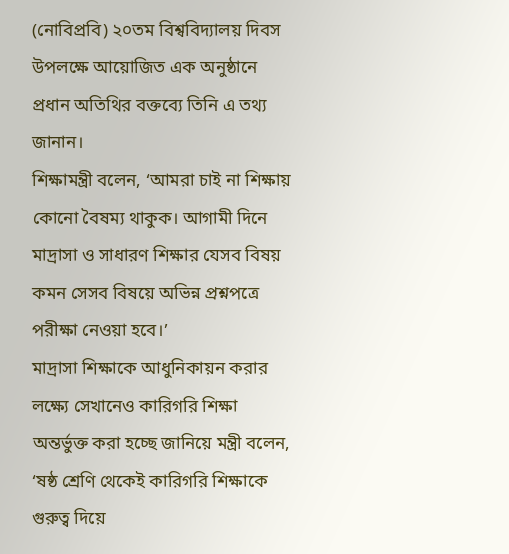(নোবিপ্রবি) ২০তম বিশ্ববিদ্যালয় দিবস উপলক্ষে আয়োজিত এক অনুষ্ঠানে প্রধান অতিথির বক্তব্যে তিনি এ তথ্য জানান।
শিক্ষামন্ত্রী বলেন, ‘আমরা চাই না শিক্ষায় কোনো বৈষম্য থাকুক। আগামী দিনে মাদ্রাসা ও সাধারণ শিক্ষার যেসব বিষয় কমন সেসব বিষয়ে অভিন্ন প্রশ্নপত্রে পরীক্ষা নেওয়া হবে।’
মাদ্রাসা শিক্ষাকে আধুনিকায়ন করার লক্ষ্যে সেখানেও কারিগরি শিক্ষা অন্তর্ভুক্ত করা হচ্ছে জানিয়ে মন্ত্রী বলেন, ‘ষষ্ঠ শ্রেণি থেকেই কারিগরি শিক্ষাকে গুরুত্ব দিয়ে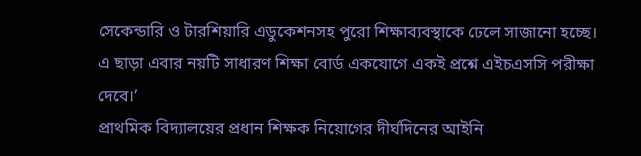সেকেন্ডারি ও টারশিয়ারি এডুকেশনসহ পুরো শিক্ষাব্যবস্থাকে ঢেলে সাজানো হচ্ছে। এ ছাড়া এবার নয়টি সাধারণ শিক্ষা বোর্ড একযোগে একই প্রশ্নে এইচএসসি পরীক্ষা দেবে।’
প্রাথমিক বিদ্যালয়ের প্রধান শিক্ষক নিয়োগের দীর্ঘদিনের আইনি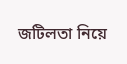জটিলতা নিয়ে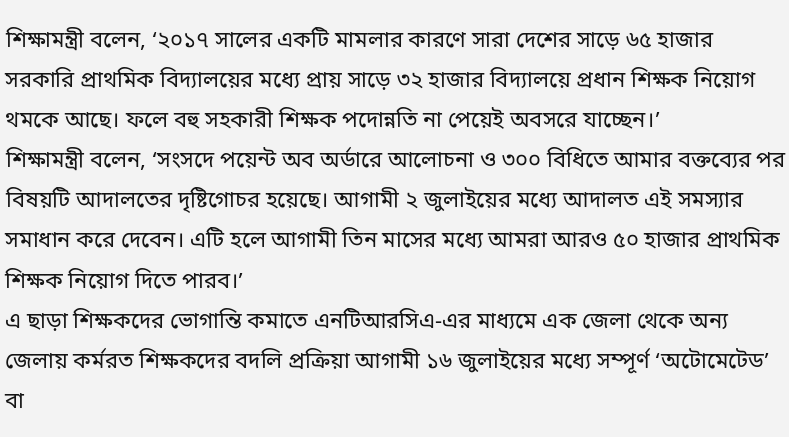শিক্ষামন্ত্রী বলেন, ‘২০১৭ সালের একটি মামলার কারণে সারা দেশের সাড়ে ৬৫ হাজার সরকারি প্রাথমিক বিদ্যালয়ের মধ্যে প্রায় সাড়ে ৩২ হাজার বিদ্যালয়ে প্রধান শিক্ষক নিয়োগ থমকে আছে। ফলে বহু সহকারী শিক্ষক পদোন্নতি না পেয়েই অবসরে যাচ্ছেন।’
শিক্ষামন্ত্রী বলেন, ‘সংসদে পয়েন্ট অব অর্ডারে আলোচনা ও ৩০০ বিধিতে আমার বক্তব্যের পর বিষয়টি আদালতের দৃষ্টিগোচর হয়েছে। আগামী ২ জুলাইয়ের মধ্যে আদালত এই সমস্যার সমাধান করে দেবেন। এটি হলে আগামী তিন মাসের মধ্যে আমরা আরও ৫০ হাজার প্রাথমিক শিক্ষক নিয়োগ দিতে পারব।’
এ ছাড়া শিক্ষকদের ভোগান্তি কমাতে এনটিআরসিএ-এর মাধ্যমে এক জেলা থেকে অন্য জেলায় কর্মরত শিক্ষকদের বদলি প্রক্রিয়া আগামী ১৬ জুলাইয়ের মধ্যে সম্পূর্ণ ‘অটোমেটেড’ বা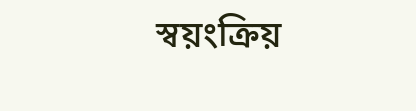স্বয়ংক্রিয়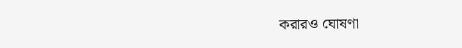করারও ঘোষণা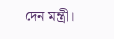দেন মন্ত্রী।